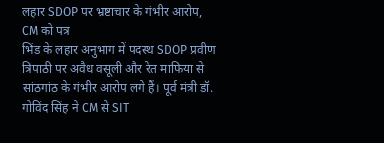लहार SDOP पर भ्रष्टाचार के गंभीर आरोप, CM को पत्र
भिंड के लहार अनुभाग में पदस्थ SDOP प्रवीण त्रिपाठी पर अवैध वसूली और रेत माफिया से सांठगांठ के गंभीर आरोप लगे हैं। पूर्व मंत्री डॉ. गोविंद सिंह ने CM से SIT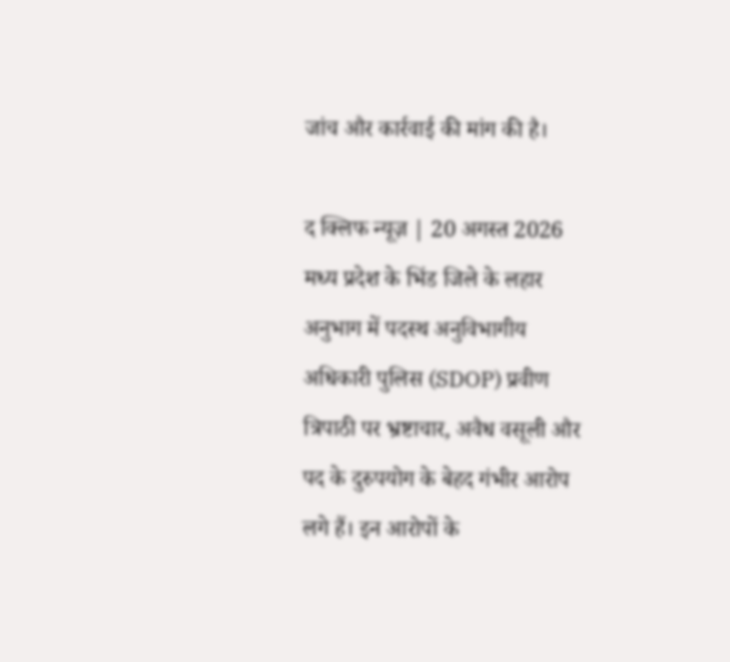जांच और कार्रवाई की मांग की है।

द क्लिफ न्यूज़ | 20 अगस्त 2026
मध्य प्रदेश के भिंड जिले के लहार अनुभाग में पदस्थ अनुविभागीय अधिकारी पुलिस (SDOP) प्रवीण त्रिपाठी पर भ्रष्टाचार, अवैध वसूली और पद के दुरुपयोग के बेहद गंभीर आरोप लगे हैं। इन आरोपों के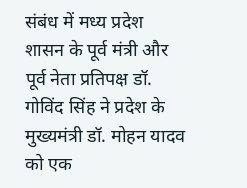संबंध में मध्य प्रदेश शासन के पूर्व मंत्री और पूर्व नेता प्रतिपक्ष डॉ. गोविंद सिंह ने प्रदेश के मुख्यमंत्री डॉ. मोहन यादव को एक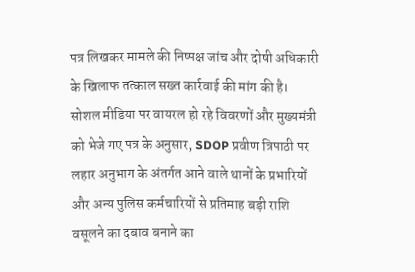पत्र लिखकर मामले की निष्पक्ष जांच और दोषी अधिकारी के खिलाफ तत्काल सख्त कार्रवाई की मांग की है।
सोशल मीडिया पर वायरल हो रहे विवरणों और मुख्यमंत्री को भेजे गए पत्र के अनुसार, SDOP प्रवीण त्रिपाठी पर लहार अनुभाग के अंतर्गत आने वाले थानों के प्रभारियों और अन्य पुलिस कर्मचारियों से प्रतिमाह बड़ी राशि वसूलने का दबाव बनाने का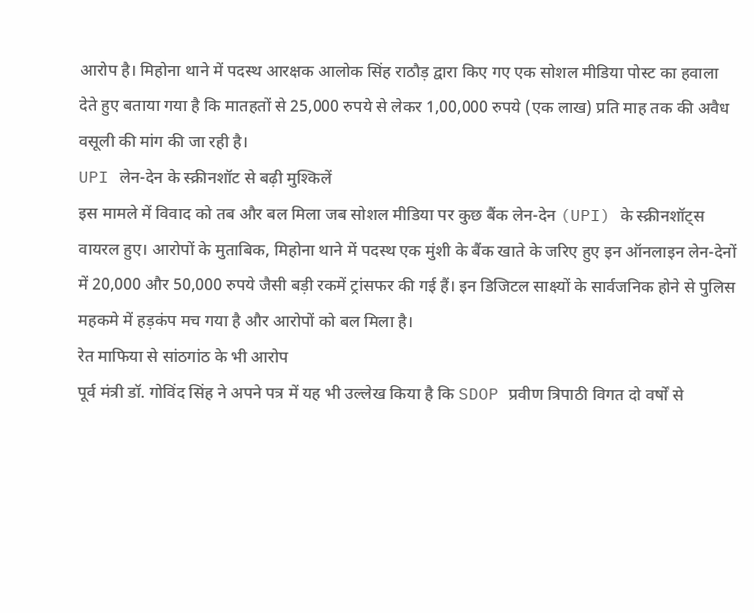आरोप है। मिहोना थाने में पदस्थ आरक्षक आलोक सिंह राठौड़ द्वारा किए गए एक सोशल मीडिया पोस्ट का हवाला देते हुए बताया गया है कि मातहतों से 25,000 रुपये से लेकर 1,00,000 रुपये (एक लाख) प्रति माह तक की अवैध वसूली की मांग की जा रही है।
UPI लेन-देन के स्क्रीनशॉट से बढ़ी मुश्किलें
इस मामले में विवाद को तब और बल मिला जब सोशल मीडिया पर कुछ बैंक लेन-देन (UPI) के स्क्रीनशॉट्स वायरल हुए। आरोपों के मुताबिक, मिहोना थाने में पदस्थ एक मुंशी के बैंक खाते के जरिए हुए इन ऑनलाइन लेन-देनों में 20,000 और 50,000 रुपये जैसी बड़ी रकमें ट्रांसफर की गई हैं। इन डिजिटल साक्ष्यों के सार्वजनिक होने से पुलिस महकमे में हड़कंप मच गया है और आरोपों को बल मिला है।
रेत माफिया से सांठगांठ के भी आरोप
पूर्व मंत्री डॉ. गोविंद सिंह ने अपने पत्र में यह भी उल्लेख किया है कि SDOP प्रवीण त्रिपाठी विगत दो वर्षों से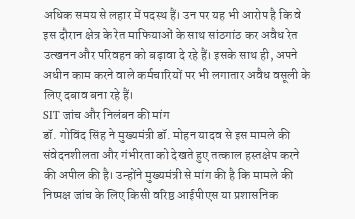अधिक समय से लहार में पदस्थ हैं। उन पर यह भी आरोप है कि वे इस दौरान क्षेत्र के रेत माफियाओं के साथ सांठगांठ कर अवैध रेत उत्खनन और परिवहन को बढ़ावा दे रहे हैं। इसके साथ ही, अपने अधीन काम करने वाले कर्मचारियों पर भी लगातार अवैध वसूली के लिए दबाव बना रहे हैं।
SIT जांच और निलंबन की मांग
डॉ. गोविंद सिंह ने मुख्यमंत्री डॉ. मोहन यादव से इस मामले की संवेदनशीलता और गंभीरता को देखते हुए तत्काल हस्तक्षेप करने की अपील की है। उन्होंने मुख्यमंत्री से मांग की है कि मामले की निष्पक्ष जांच के लिए किसी वरिष्ठ आईपीएस या प्रशासनिक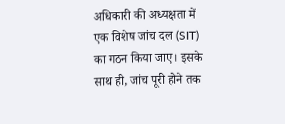अधिकारी की अध्यक्षता में एक विशेष जांच दल (SIT) का गठन किया जाए। इसके साथ ही, जांच पूरी होने तक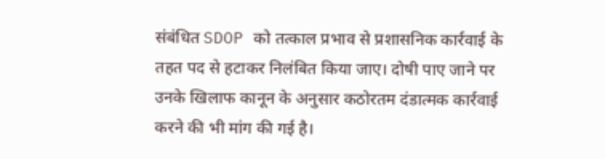संबंधित SDOP को तत्काल प्रभाव से प्रशासनिक कार्रवाई के तहत पद से हटाकर निलंबित किया जाए। दोषी पाए जाने पर उनके खिलाफ कानून के अनुसार कठोरतम दंडात्मक कार्रवाई करने की भी मांग की गई है।